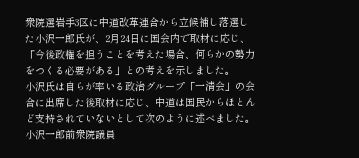衆院選岩手3区に中道改革連合から立候補し落選した小沢一郎氏が、2月24日に国会内で取材に応じ、「今後政権を担うことを考えた場合、何らかの勢力をつくる必要がある」との考えを示しました。
小沢氏は自らが率いる政治グループ「一清会」の会合に出席した後取材に応じ、中道は国民からほとんど支持されていないとして次のように述べました。
小沢一郎前衆院議員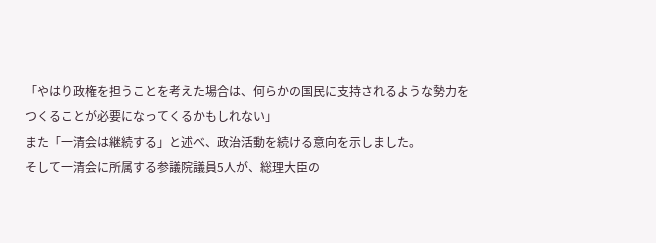「やはり政権を担うことを考えた場合は、何らかの国民に支持されるような勢力をつくることが必要になってくるかもしれない」
また「一清会は継続する」と述べ、政治活動を続ける意向を示しました。
そして一清会に所属する参議院議員5人が、総理大臣の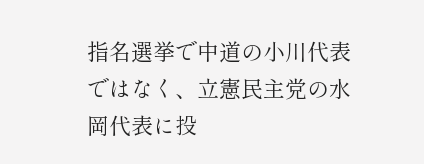指名選挙で中道の小川代表ではなく、立憲民主党の水岡代表に投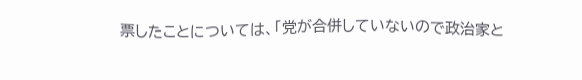票したことについては、「党が合併していないので政治家と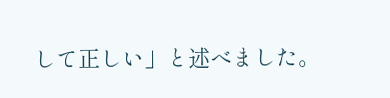して正しい」と述べました。